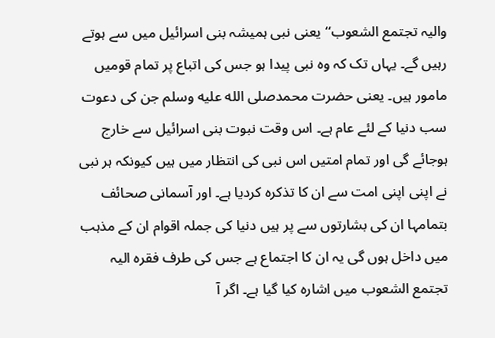والیہ تجتمع الشعوب‘‘ یعنی نبی ہمیشہ بنی اسرائیل میں سے ہوتے رہیں گے۔ یہاں تک کہ وہ نبی پیدا ہو جس کی اتباع پر تمام قومیں مامور ہیں۔ یعنی حضرت محمدصلى الله عليه وسلم جن کی دعوت سب دنیا کے لئے عام ہے۔ اس وقت نبوت بنی اسرائیل سے خارج ہوجائے گی اور تمام امتیں اس نبی کی انتظار میں ہیں کیونکہ ہر نبی نے اپنی اپنی امت سے ان کا تذکرہ کردیا ہے۔ اور آسمانی صحائف بتمامہا ان کی بشارتوں سے پر ہیں دنیا کی جملہ اقوام ان کے مذہب میں داخل ہوں گی یہ ان کا اجتماع ہے جس کی طرف فقرہ الیہ تجتمع الشعوب میں اشارہ کیا گیا ہے۔ اگر آ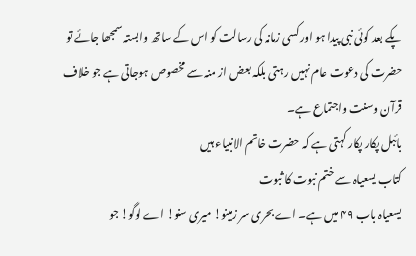پکے بعد کوئی نبی پیدا ہو اور کسی زمانہ کی رسالت کو اس کے ساتھ وابستہ سمجھا جائے تو حضرت کی دعوت عام نہیں رہتی بلکہ بعض از منہ سے مخصوص ہوجاتی ہے جو خلاف قرآن وسنت واجتماع ہے۔
بائبل پکار پکار کہتی ہے کہ حضرت خاتم الانبیاء ہیں
کتاب یسعیاہ سے ختم نبوت کا ثبوت
یسعیاہ باب ۴۹ میں ہے۔ اے بحری سر زمینو! میری سنو! اے لوگو! جو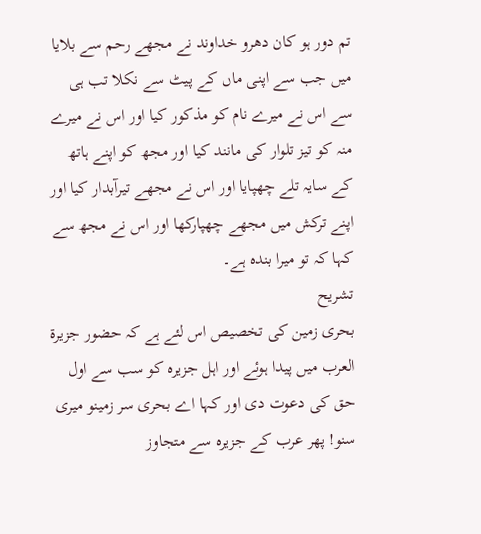تم دور ہو کان دھرو خداوند نے مجھے رحم سے بلایا میں جب سے اپنی ماں کے پیٹ سے نکلا تب ہی سے اس نے میرے نام کو مذکور کیا اور اس نے میرے منہ کو تیز تلوار کی مانند کیا اور مجھ کو اپنے ہاتھ کے سایہ تلے چھپایا اور اس نے مجھے تیرآبدار کیا اور اپنے ترکش میں مجھے چھپارکھا اور اس نے مجھ سے کہا کہ تو میرا بندہ ہے۔
تشریح
بحری زمین کی تخصیص اس لئے ہے کہ حضور جزیرۃ العرب میں پیدا ہوئے اور اہل جزیرہ کو سب سے اول حق کی دعوت دی اور کہا اے بحری سر زمینو میری سنو! پھر عرب کے جزیرہ سے متجاوز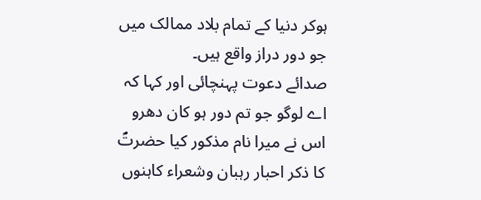ہوکر دنیا کے تمام بلاد ممالک میں جو دور دراز واقع ہیں۔
صدائے دعوت پہنچائی اور کہا کہ اے لوگو جو تم دور ہو کان دھرو اس نے میرا نام مذکور کیا حضرتؐ کا ذکر احبار رہبان وشعراء کاہنوں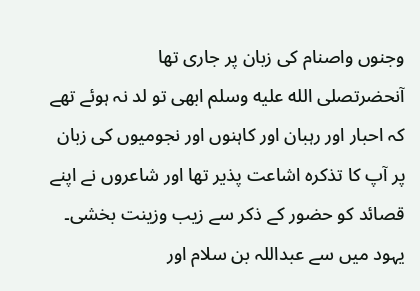وجنوں واصنام کی زبان پر جاری تھا
آنحضرتصلى الله عليه وسلم ابھی تو لد نہ ہوئے تھے کہ احبار اور رہبان اور کاہنوں اور نجومیوں کی زبان پر آپ کا تذکرہ اشاعت پذیر تھا اور شاعروں نے اپنے قصائد کو حضور کے ذکر سے زیب وزینت بخشی۔ یہود میں سے عبداللہ بن سلام اور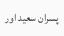پسران سعید اور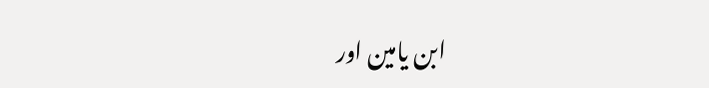ابن یامین اور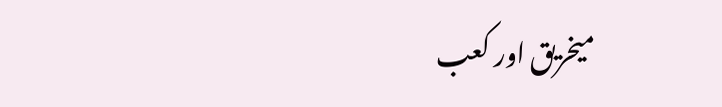میخریق اور کعب